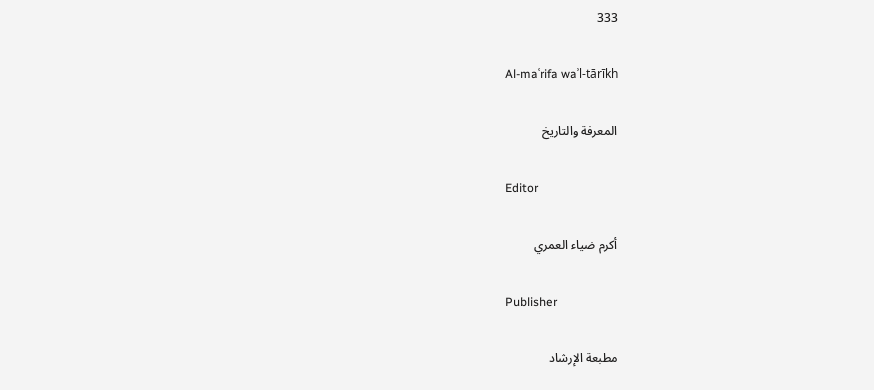333

Al-maʿrifa waʾl-tārīkh

المعرفة والتاريخ

Editor

أكرم ضياء العمري

Publisher

مطبعة الإرشاد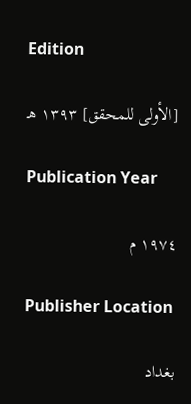Edition

[الأولى للمحقق] ١٣٩٣ هـ

Publication Year

١٩٧٤ م

Publisher Location

بغداد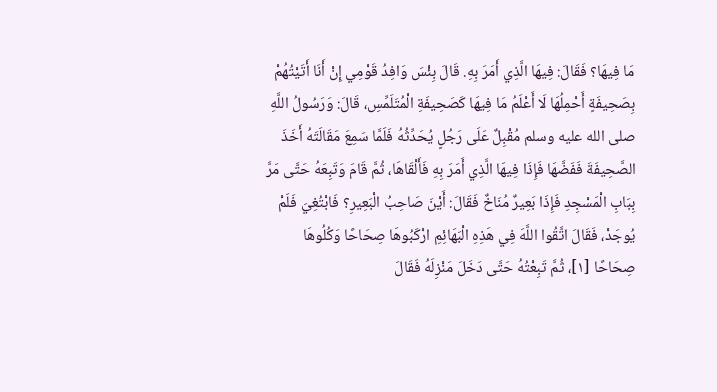مَا فِيهَا؟ فَقَالَ: فِيهَا الَّذِي أَمَرَ بِهِ. قَالَ بِئْسَ وَافِدُ قَوْمِي إِنْ أَنَا أَتَيْتُهُمْ بِصَحِيفَةٍ أَحْمِلُهَا لَا أَعْلَمُ مَا فِيهَا كَصَحِيفَةِ الْمُتَلَمِّسِ، قَالَ: وَرَسُولُ اللَّهِ صلى الله عليه وسلم مُقْبِلٌ عَلَى رَجُلٍ يُحَدِّثُهُ فَلَمَّا سَمِعَ مَقَالَتَهُ أَخَذَ الصَّحِيفَةَ فَفَضَّهَا فَإِذَا فِيهَا الَّذِي أَمَرَ بِهِ فَأَلْقَاهَا، ثُمَّ قَامَ وَتَبِعَهُ حَتَّى مَرَّ بِبَابِ الْمَسْجِدِ فَإِذَا بَعِيرٌ مُنَاخٌ فَقَالَ: أَيْنَ صَاحِبُ الْبَعِيرِ؟ فَابْتُغِيَ فَلَمْ يُوجَدْ، فَقَالَ اتَّقُوا اللَّهَ فِي هَذِهِ الْبَهَائِمِ ارْكَبُوهَا صِحَاحًا وَكُلُوهَا صِحَاحًا [١]، ثُمَّ تَبِعْتُهُ حَتَّى دَخَلَ مَنْزِلَهُ فَقَالَ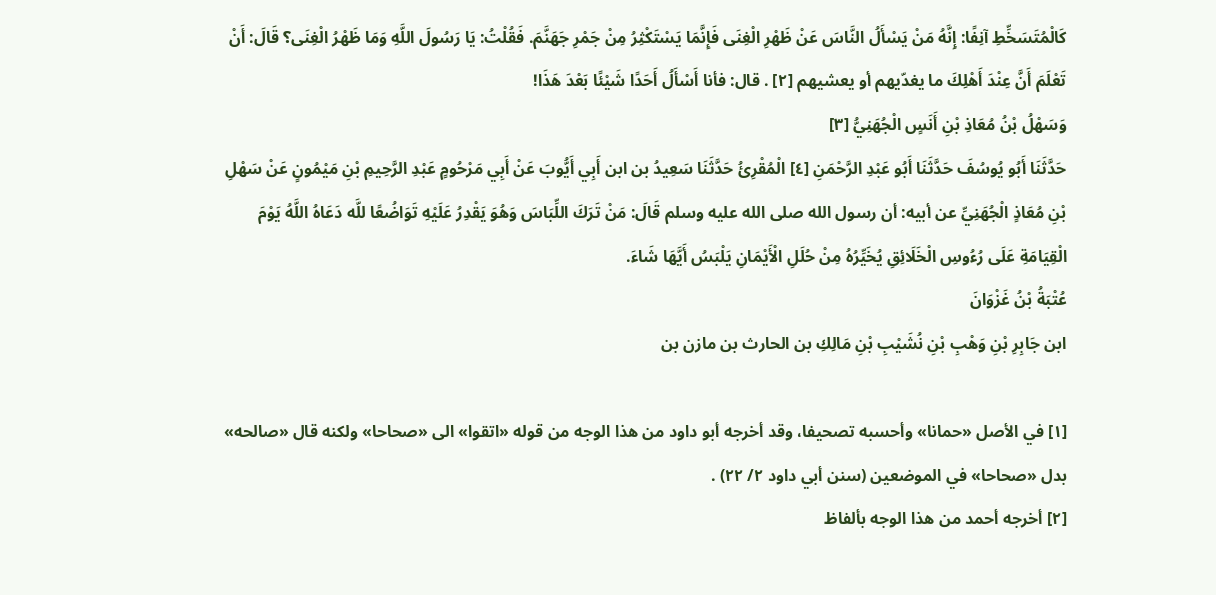كَالْمُتَسَخِّطِ آنِفًا: إِنَّهُ مَنْ يَسْأَلُ النَّاسَ عَنْ ظَهْرِ الْغِنَى فَإِنَّمَا يَسْتَكْثِرُ مِنْ جَمْرِ جَهَنَّمَ. فَقُلْتُ: يَا رَسُولَ اللَّهِ وَمَا ظَهْرُ الْغِنَى؟ قَالَ: أَنْ تَعْلَمَ أَنَّ عِنْدَ أَهْلِكَ ما يغدّيهم أو يعشيهم [٢] . قال: فأنا أَسْأَلُ أَحَدًا شَيْئًا بَعْدَ هَذَا!
وَسَهْلُ بْنُ مُعَاذِ بْنِ أَنَسٍ الْجُهَنِيُّ [٣]
حَدَّثَنَا أَبُو يُوسُفَ حَدَّثَنَا أَبُو عَبْدِ الرَّحْمَنِ [٤] الْمُقْرِئُ حَدَّثَنَا سَعِيدُ بن ابن أَبِي أَيُّوبَ عَنْ أَبِي مَرْحُومٍ عَبْدِ الرَّحِيمِ بْنِ مَيْمُونٍ عَنْ سَهْلِ بْنِ مُعَاذٍ الْجُهَنِيِّ عن أبيه: أن رسول الله صلى الله عليه وسلم قَالَ: مَنْ تَرَكَ اللِّبَاسَ وَهُوَ يَقْدِرُ عَلَيْهِ تَوَاضُعًا للَّه دَعَاهُ اللَّهُ يَوْمَ الْقِيَامَةِ عَلَى رُءُوسِ الْخَلَائِقِ يُخَيِّرُهُ مِنْ حُلَلِ الْأَيْمَانِ يَلْبَسُ أَيَّهَا شَاءَ.
عُتْبَةُ بْنُ غَزْوَانَ
ابن جَابِرِ بْنِ وَهْبِ بْنِ نُشَيْبِ بْنِ مَالِكِ بن الحارث بن مازن بن

[١] في الأصل «حمانا» وأحسبه تصحيفا، وقد أخرجه أبو داود من هذا الوجه من قوله «اتقوا» الى «صحاحا» ولكنه قال «صالحه» بدل «صحاحا» في الموضعين (سنن أبي داود ٢/ ٢٢) .
[٢] أخرجه أحمد من هذا الوجه بألفاظ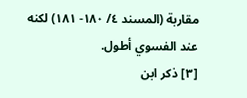مقاربة (المسند ٤/ ١٨٠- ١٨١) لكنه عند الفسوي أطول.
[٣] ذكر ابن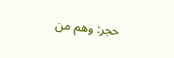حجر: وهم من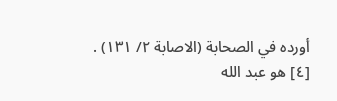أورده في الصحابة (الاصابة ٢/ ١٣١) .
[٤] هو عبد الله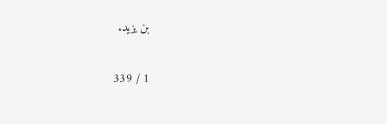بن يزيد.

1 / 339